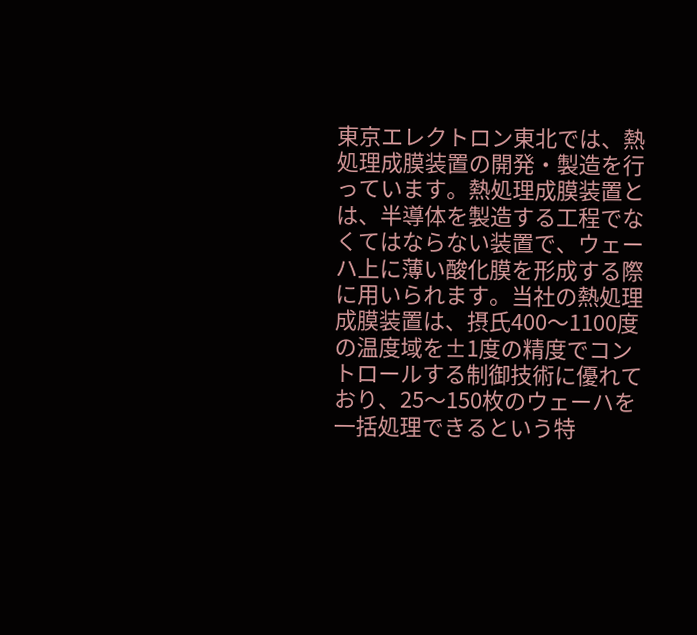東京エレクトロン東北では、熱処理成膜装置の開発・製造を行っています。熱処理成膜装置とは、半導体を製造する工程でなくてはならない装置で、ウェーハ上に薄い酸化膜を形成する際に用いられます。当社の熱処理成膜装置は、摂氏400〜1100度の温度域を±1度の精度でコントロールする制御技術に優れており、25〜150枚のウェーハを一括処理できるという特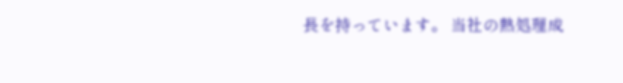長を持っています。 当社の熱処理成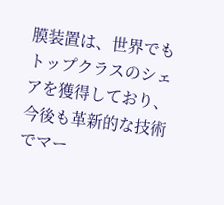膜装置は、世界でもトップクラスのシェアを獲得しており、今後も革新的な技術でマー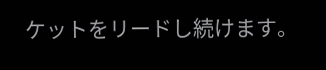ケットをリードし続けます。